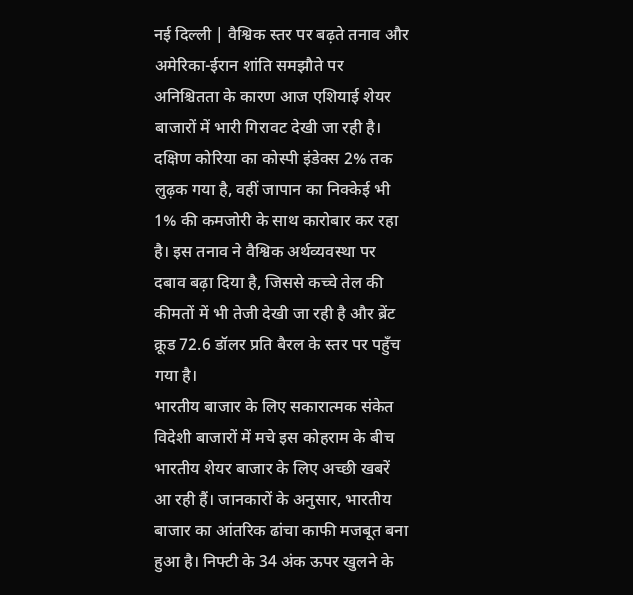नई दिल्ली | वैश्विक स्तर पर बढ़ते तनाव और अमेरिका-ईरान शांति समझौते पर अनिश्चितता के कारण आज एशियाई शेयर बाजारों में भारी गिरावट देखी जा रही है। दक्षिण कोरिया का कोस्पी इंडेक्स 2% तक लुढ़क गया है, वहीं जापान का निक्केई भी 1% की कमजोरी के साथ कारोबार कर रहा है। इस तनाव ने वैश्विक अर्थव्यवस्था पर दबाव बढ़ा दिया है, जिससे कच्चे तेल की कीमतों में भी तेजी देखी जा रही है और ब्रेंट क्रूड 72.6 डॉलर प्रति बैरल के स्तर पर पहुँच गया है।
भारतीय बाजार के लिए सकारात्मक संकेत
विदेशी बाजारों में मचे इस कोहराम के बीच भारतीय शेयर बाजार के लिए अच्छी खबरें आ रही हैं। जानकारों के अनुसार, भारतीय बाजार का आंतरिक ढांचा काफी मजबूत बना हुआ है। निफ्टी के 34 अंक ऊपर खुलने के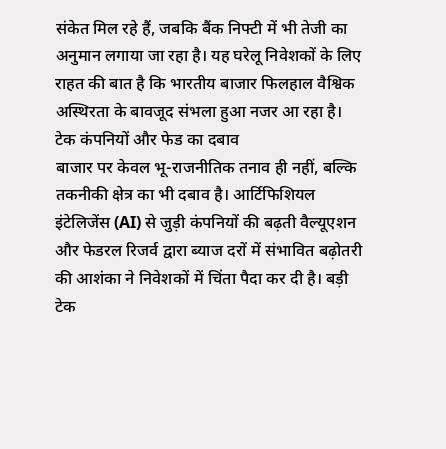संकेत मिल रहे हैं, जबकि बैंक निफ्टी में भी तेजी का अनुमान लगाया जा रहा है। यह घरेलू निवेशकों के लिए राहत की बात है कि भारतीय बाजार फिलहाल वैश्विक अस्थिरता के बावजूद संभला हुआ नजर आ रहा है।
टेक कंपनियों और फेड का दबाव
बाजार पर केवल भू-राजनीतिक तनाव ही नहीं, बल्कि तकनीकी क्षेत्र का भी दबाव है। आर्टिफिशियल इंटेलिजेंस (AI) से जुड़ी कंपनियों की बढ़ती वैल्यूएशन और फेडरल रिजर्व द्वारा ब्याज दरों में संभावित बढ़ोतरी की आशंका ने निवेशकों में चिंता पैदा कर दी है। बड़ी टेक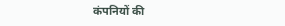कंपनियों की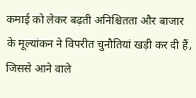कमाई को लेकर बढ़ती अनिश्चितता और बाजार के मूल्यांकन ने विपरीत चुनौतियां खड़ी कर दी हैं, जिससे आने वाले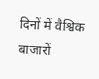दिनों में वैश्विक बाजारों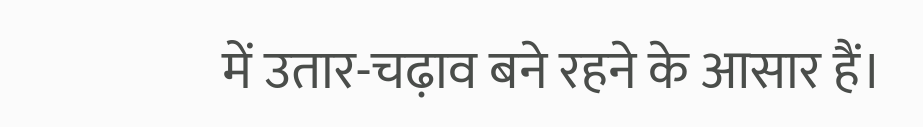में उतार-चढ़ाव बने रहने के आसार हैं।